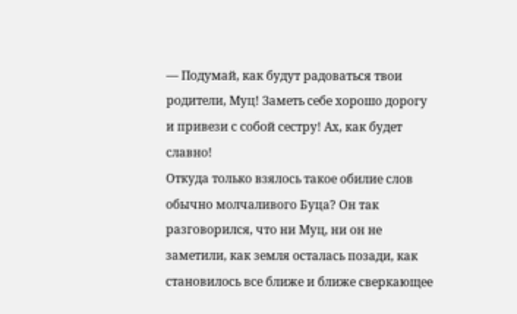— Подумай, как будут радоваться твои родители, Муц! Заметь себе хорошо дорогу и привези с собой сестру! Ах, как будет славно!
Откуда только взялось такое обилие слов обычно молчаливого Буца? Он так разговорился, что ни Муц, ни он не заметили, как земля осталась позади, как становилось все ближе и ближе сверкающее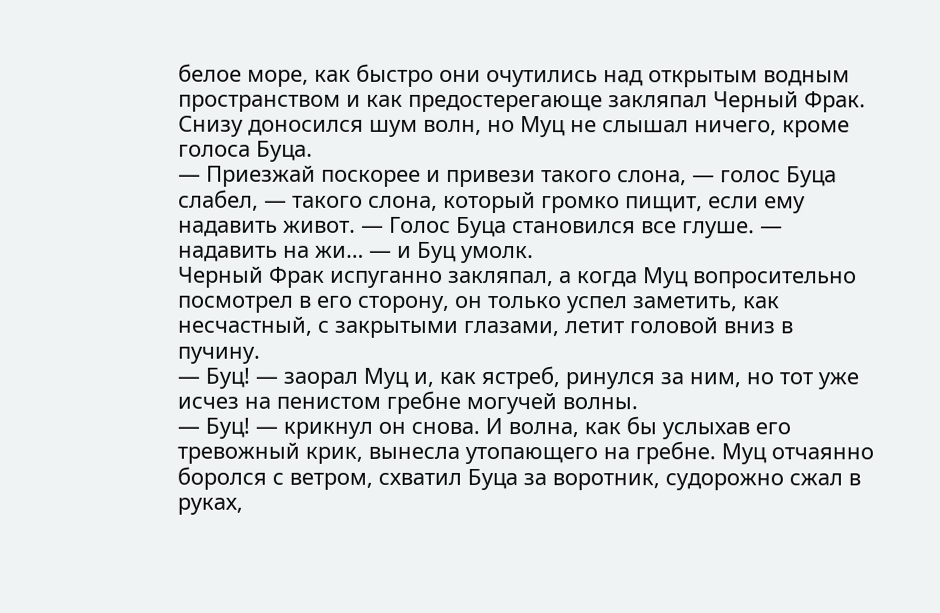белое море, как быстро они очутились над открытым водным пространством и как предостерегающе закляпал Черный Фрак.
Снизу доносился шум волн, но Муц не слышал ничего, кроме голоса Буца.
— Приезжай поскорее и привези такого слона, — голос Буца слабел, — такого слона, который громко пищит, если ему надавить живот. — Голос Буца становился все глуше. — надавить на жи… — и Буц умолк.
Черный Фрак испуганно закляпал, а когда Муц вопросительно посмотрел в его сторону, он только успел заметить, как несчастный, с закрытыми глазами, летит головой вниз в пучину.
— Буц! — заорал Муц и, как ястреб, ринулся за ним, но тот уже исчез на пенистом гребне могучей волны.
— Буц! — крикнул он снова. И волна, как бы услыхав его тревожный крик, вынесла утопающего на гребне. Муц отчаянно боролся с ветром, схватил Буца за воротник, судорожно сжал в руках,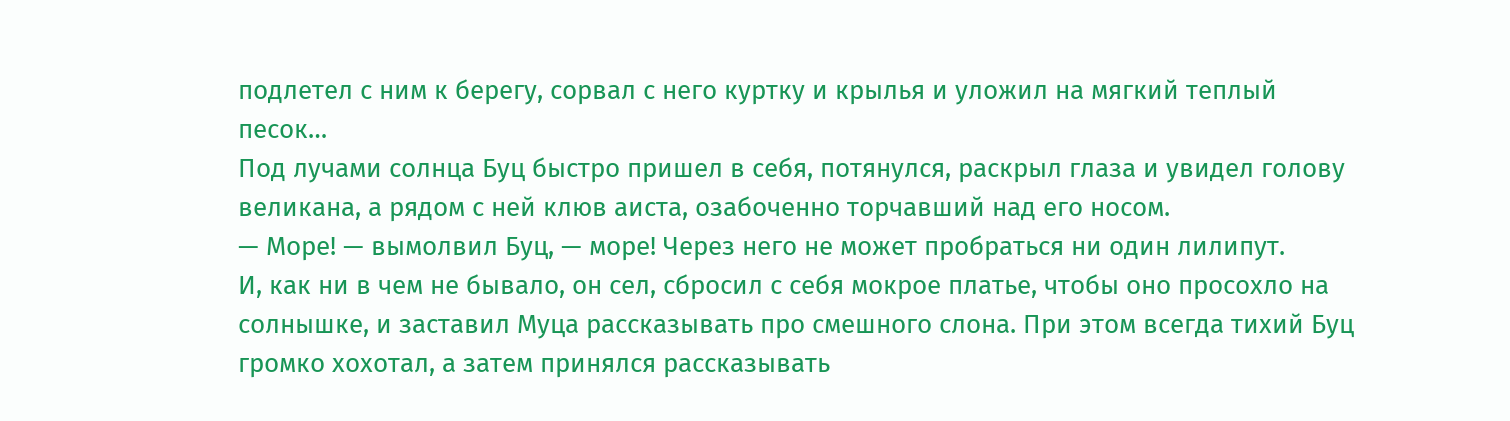подлетел с ним к берегу, сорвал с него куртку и крылья и уложил на мягкий теплый песок…
Под лучами солнца Буц быстро пришел в себя, потянулся, раскрыл глаза и увидел голову великана, а рядом с ней клюв аиста, озабоченно торчавший над его носом.
— Море! — вымолвил Буц, — море! Через него не может пробраться ни один лилипут.
И, как ни в чем не бывало, он сел, сбросил с себя мокрое платье, чтобы оно просохло на солнышке, и заставил Муца рассказывать про смешного слона. При этом всегда тихий Буц громко хохотал, а затем принялся рассказывать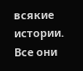всякие истории. Все они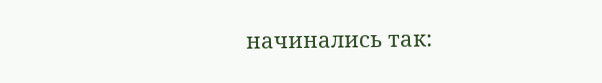начинались так: